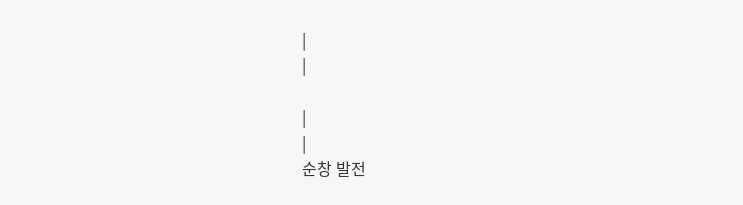|
|

|
|
순창 발전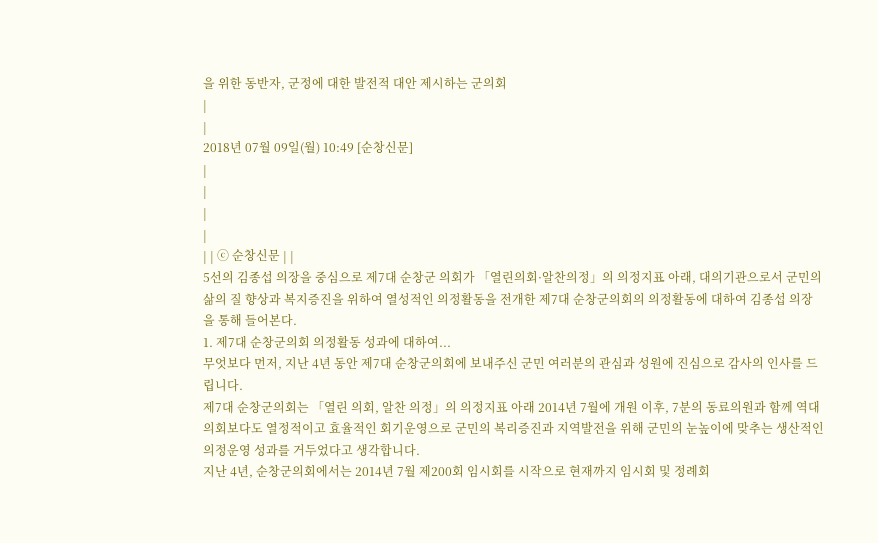을 위한 동반자, 군정에 대한 발전적 대안 제시하는 군의회
|
|
2018년 07월 09일(월) 10:49 [순창신문]
|
|
|
|
| | ⓒ 순창신문 | |
5선의 김종섭 의장을 중심으로 제7대 순창군 의회가 「열린의회·알찬의정」의 의정지표 아래, 대의기관으로서 군민의 삶의 질 향상과 복지증진을 위하여 열성적인 의정활동을 전개한 제7대 순창군의회의 의정활동에 대하여 김종섭 의장을 통해 들어본다.
1. 제7대 순창군의회 의정활동 성과에 대하여...
무엇보다 먼저, 지난 4년 동안 제7대 순창군의회에 보내주신 군민 여러분의 관심과 성원에 진심으로 감사의 인사를 드립니다.
제7대 순창군의회는 「열린 의회, 알찬 의정」의 의정지표 아래 2014년 7월에 개원 이후, 7분의 동료의원과 함께 역대 의회보다도 열정적이고 효율적인 회기운영으로 군민의 복리증진과 지역발전을 위해 군민의 눈높이에 맞추는 생산적인 의정운영 성과를 거두었다고 생각합니다.
지난 4년, 순창군의회에서는 2014년 7월 제200회 임시회를 시작으로 현재까지 임시회 및 정례회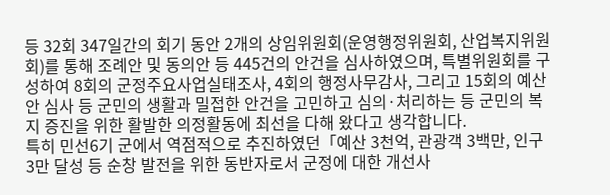등 32회 347일간의 회기 동안 2개의 상임위원회(운영행정위원회, 산업복지위원회)를 통해 조례안 및 동의안 등 445건의 안건을 심사하였으며, 특별위원회를 구성하여 8회의 군정주요사업실태조사, 4회의 행정사무감사, 그리고 15회의 예산안 심사 등 군민의 생활과 밀접한 안건을 고민하고 심의·처리하는 등 군민의 복지 증진을 위한 활발한 의정활동에 최선을 다해 왔다고 생각합니다.
특히 민선6기 군에서 역점적으로 추진하였던「예산 3천억, 관광객 3백만, 인구 3만 달성 등 순창 발전을 위한 동반자로서 군정에 대한 개선사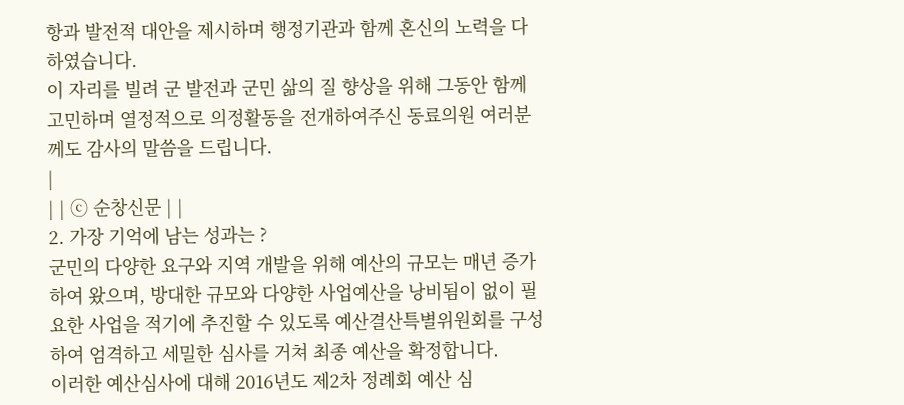항과 발전적 대안을 제시하며 행정기관과 함께 혼신의 노력을 다하였습니다.
이 자리를 빌려 군 발전과 군민 삶의 질 향상을 위해 그동안 함께 고민하며 열정적으로 의정활동을 전개하여주신 동료의원 여러분께도 감사의 말씀을 드립니다.
|
| | ⓒ 순창신문 | |
2. 가장 기억에 남는 성과는 ?
군민의 다양한 요구와 지역 개발을 위해 예산의 규모는 매년 증가하여 왔으며, 방대한 규모와 다양한 사업예산을 낭비됨이 없이 필요한 사업을 적기에 추진할 수 있도록 예산결산특별위원회를 구성하여 엄격하고 세밀한 심사를 거쳐 최종 예산을 확정합니다.
이러한 예산심사에 대해 2016년도 제2차 정례회 예산 심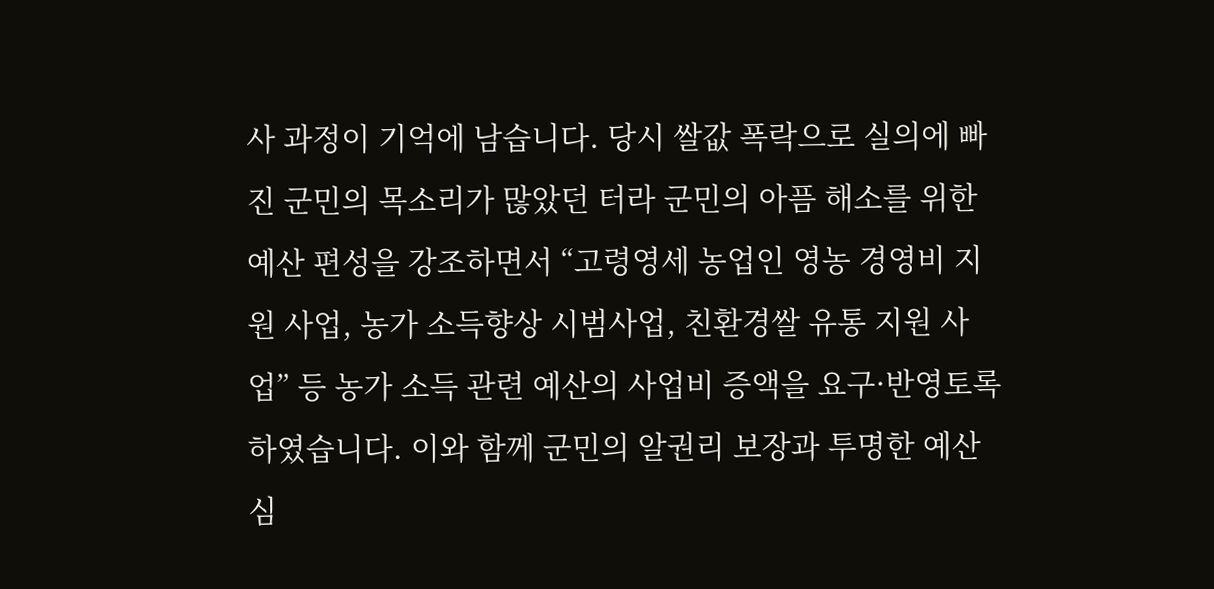사 과정이 기억에 남습니다. 당시 쌀값 폭락으로 실의에 빠진 군민의 목소리가 많았던 터라 군민의 아픔 해소를 위한 예산 편성을 강조하면서 “고령영세 농업인 영농 경영비 지원 사업, 농가 소득향상 시범사업, 친환경쌀 유통 지원 사업” 등 농가 소득 관련 예산의 사업비 증액을 요구·반영토록 하였습니다. 이와 함께 군민의 알권리 보장과 투명한 예산심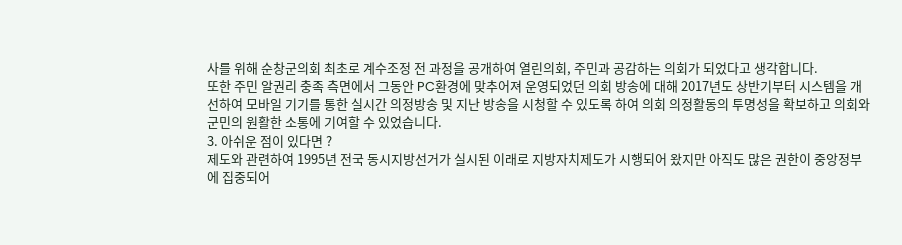사를 위해 순창군의회 최초로 계수조정 전 과정을 공개하여 열린의회, 주민과 공감하는 의회가 되었다고 생각합니다.
또한 주민 알권리 충족 측면에서 그동안 PC환경에 맞추어져 운영되었던 의회 방송에 대해 2017년도 상반기부터 시스템을 개선하여 모바일 기기를 통한 실시간 의정방송 및 지난 방송을 시청할 수 있도록 하여 의회 의정활동의 투명성을 확보하고 의회와 군민의 원활한 소통에 기여할 수 있었습니다.
3. 아쉬운 점이 있다면 ?
제도와 관련하여 1995년 전국 동시지방선거가 실시된 이래로 지방자치제도가 시행되어 왔지만 아직도 많은 권한이 중앙정부에 집중되어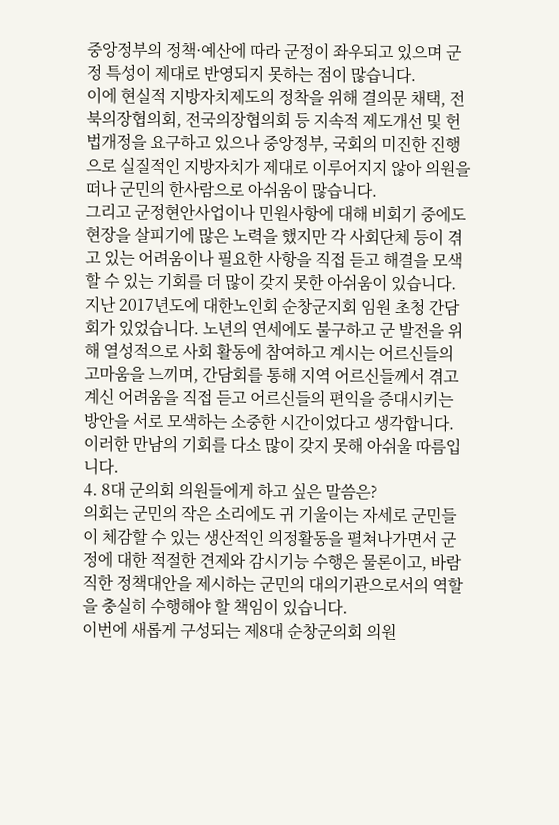중앙정부의 정책·예산에 따라 군정이 좌우되고 있으며 군정 특성이 제대로 반영되지 못하는 점이 많습니다.
이에 현실적 지방자치제도의 정착을 위해 결의문 채택, 전북의장협의회, 전국의장협의회 등 지속적 제도개선 및 헌법개정을 요구하고 있으나 중앙정부, 국회의 미진한 진행으로 실질적인 지방자치가 제대로 이루어지지 않아 의원을 떠나 군민의 한사람으로 아쉬움이 많습니다.
그리고 군정현안사업이나 민원사항에 대해 비회기 중에도 현장을 살피기에 많은 노력을 했지만 각 사회단체 등이 겪고 있는 어려움이나 필요한 사항을 직접 듣고 해결을 모색할 수 있는 기회를 더 많이 갖지 못한 아쉬움이 있습니다.
지난 2017년도에 대한노인회 순창군지회 임원 초청 간담회가 있었습니다. 노년의 연세에도 불구하고 군 발전을 위해 열성적으로 사회 활동에 참여하고 계시는 어르신들의 고마움을 느끼며, 간담회를 통해 지역 어르신들께서 겪고 계신 어려움을 직접 듣고 어르신들의 편익을 증대시키는 방안을 서로 모색하는 소중한 시간이었다고 생각합니다. 이러한 만남의 기회를 다소 많이 갖지 못해 아쉬울 따름입니다.
4. 8대 군의회 의원들에게 하고 싶은 말씀은?
의회는 군민의 작은 소리에도 귀 기울이는 자세로 군민들이 체감할 수 있는 생산적인 의정활동을 펼쳐나가면서 군정에 대한 적절한 견제와 감시기능 수행은 물론이고, 바람직한 정책대안을 제시하는 군민의 대의기관으로서의 역할을 충실히 수행해야 할 책임이 있습니다.
이번에 새롭게 구성되는 제8대 순창군의회 의원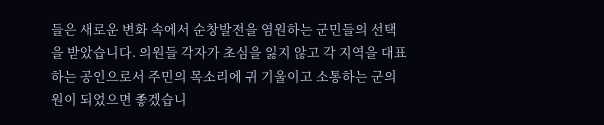들은 새로운 변화 속에서 순창발전을 염원하는 군민들의 선택을 받았습니다. 의원들 각자가 초심을 잃지 않고 각 지역을 대표하는 공인으로서 주민의 목소리에 귀 기울이고 소통하는 군의원이 되었으면 좋겠습니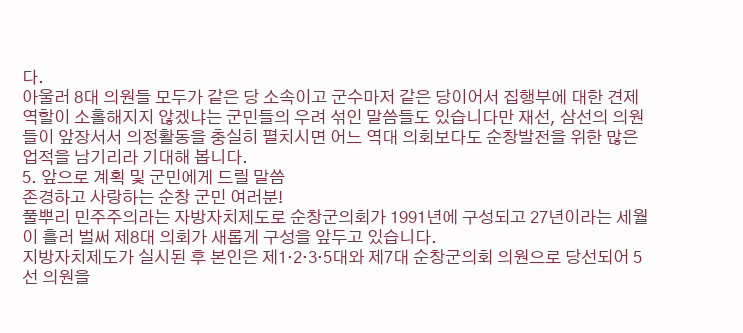다.
아울러 8대 의원들 모두가 같은 당 소속이고 군수마저 같은 당이어서 집행부에 대한 견제역할이 소홀해지지 않겠냐는 군민들의 우려 섞인 말씀들도 있습니다만 재선, 삼선의 의원들이 앞장서서 의정활동을 충실히 펼치시면 어느 역대 의회보다도 순창발전을 위한 많은 업적을 남기리라 기대해 봅니다.
5. 앞으로 계획 및 군민에게 드릴 말씀
존경하고 사랑하는 순창 군민 여러분!
풀뿌리 민주주의라는 자방자치제도로 순창군의회가 1991년에 구성되고 27년이라는 세월이 흘러 벌써 제8대 의회가 새롭게 구성을 앞두고 있습니다.
지방자치제도가 실시된 후 본인은 제1·2·3·5대와 제7대 순창군의회 의원으로 당선되어 5선 의원을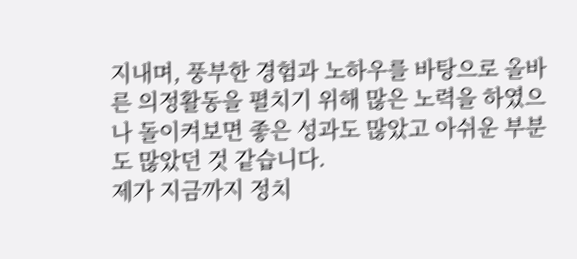지내며, 풍부한 경험과 노하우를 바탕으로 올바른 의정활동을 펼치기 위해 많은 노력을 하였으나 돌이켜보면 좋은 성과도 많았고 아쉬운 부분도 많았던 것 같습니다.
제가 지금까지 정치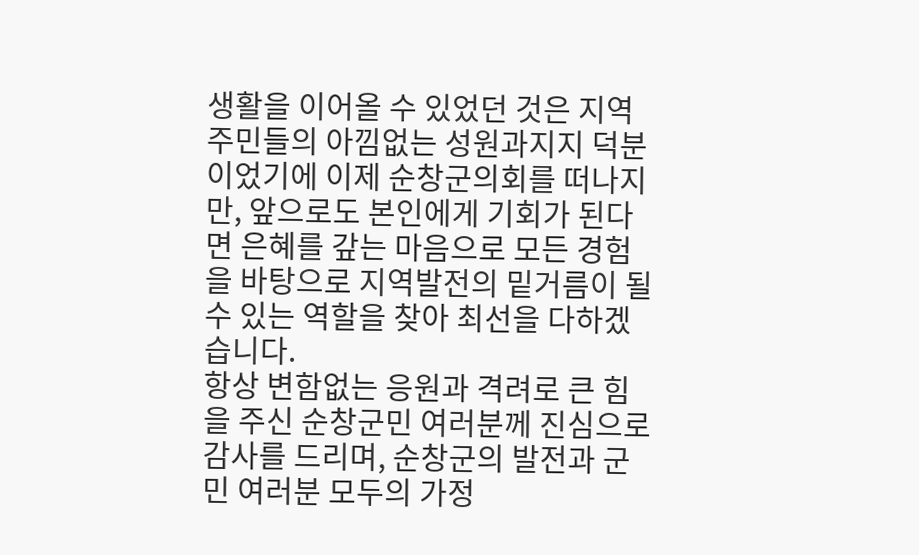생활을 이어올 수 있었던 것은 지역주민들의 아낌없는 성원과지지 덕분이었기에 이제 순창군의회를 떠나지만, 앞으로도 본인에게 기회가 된다면 은혜를 갚는 마음으로 모든 경험을 바탕으로 지역발전의 밑거름이 될 수 있는 역할을 찾아 최선을 다하겠습니다.
항상 변함없는 응원과 격려로 큰 힘을 주신 순창군민 여러분께 진심으로 감사를 드리며, 순창군의 발전과 군민 여러분 모두의 가정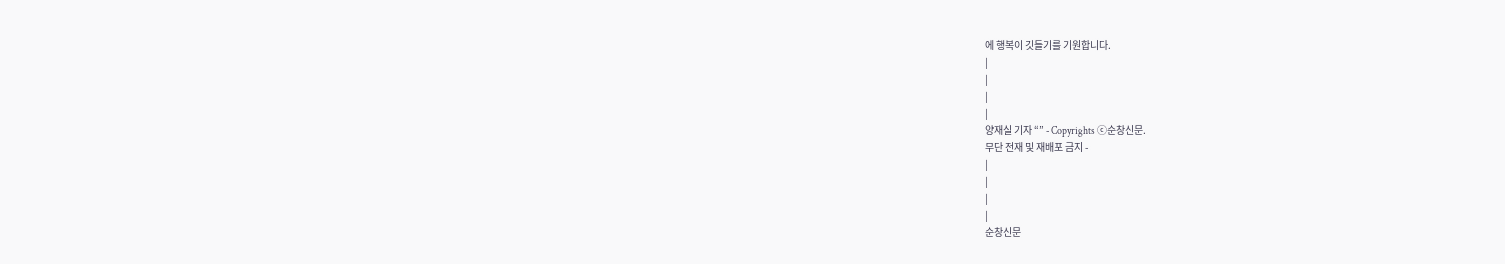에 행복이 깃들기를 기원합니다.
|
|
|
|
양재실 기자 “” - Copyrights ⓒ순창신문.
무단 전재 및 재배포 금지 -
|
|
|
|
순창신문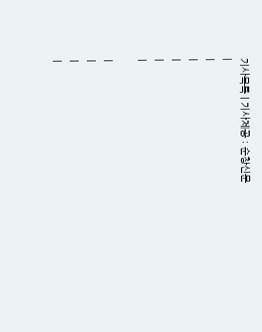기사목록 | 기사제공 : 순창신문
|
|
|
|
|
|

|
|
|
|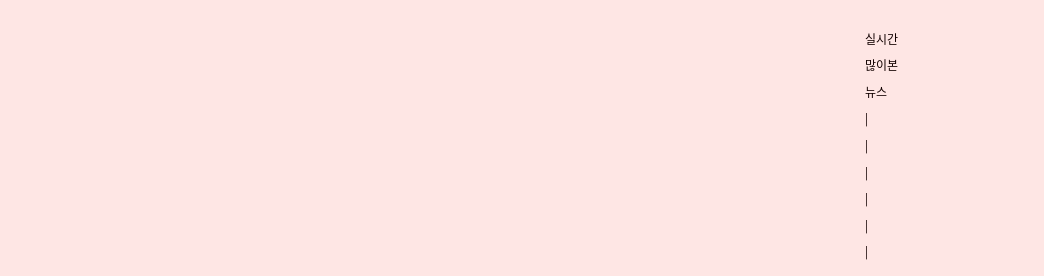실시간
많이본
뉴스
|
|
|
|
|
|